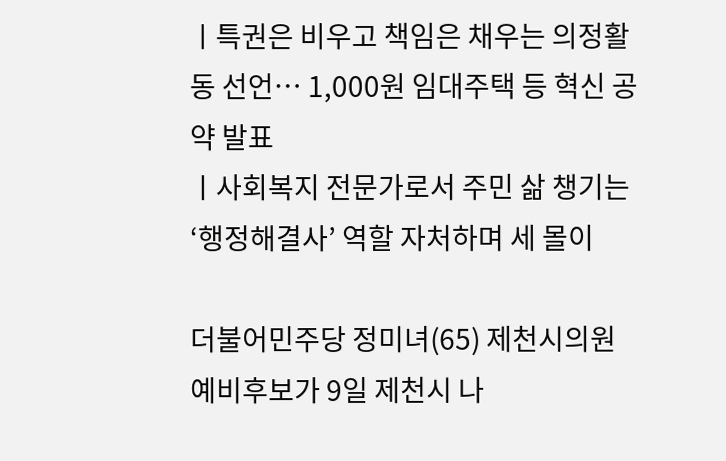ㅣ특권은 비우고 책임은 채우는 의정활동 선언… 1,000원 임대주택 등 혁신 공약 발표
ㅣ사회복지 전문가로서 주민 삶 챙기는 ‘행정해결사’ 역할 자처하며 세 몰이

더불어민주당 정미녀(65) 제천시의원 예비후보가 9일 제천시 나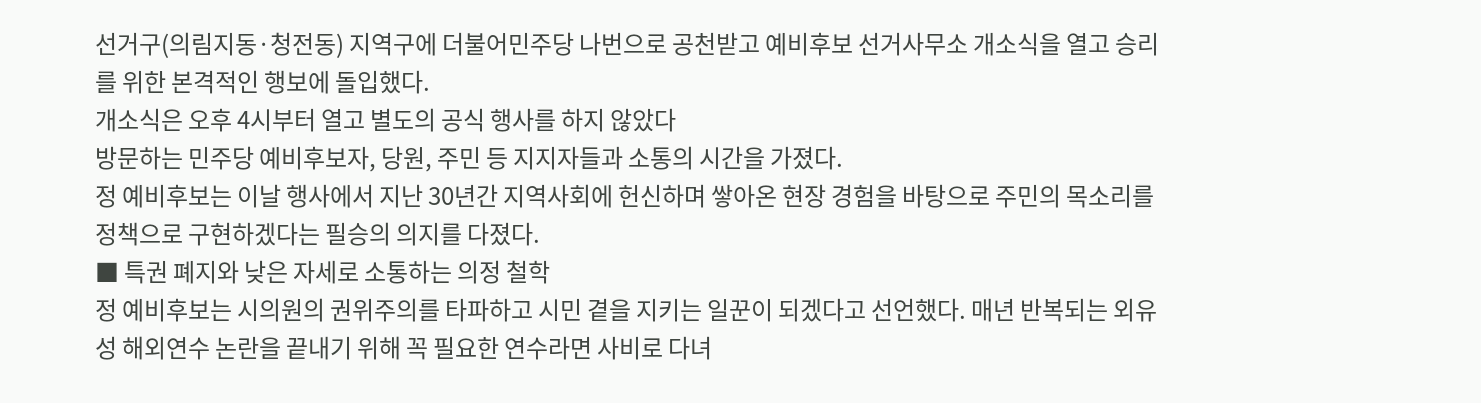선거구(의림지동·청전동) 지역구에 더불어민주당 나번으로 공천받고 예비후보 선거사무소 개소식을 열고 승리를 위한 본격적인 행보에 돌입했다.
개소식은 오후 4시부터 열고 별도의 공식 행사를 하지 않았다
방문하는 민주당 예비후보자, 당원, 주민 등 지지자들과 소통의 시간을 가졌다.
정 예비후보는 이날 행사에서 지난 30년간 지역사회에 헌신하며 쌓아온 현장 경험을 바탕으로 주민의 목소리를 정책으로 구현하겠다는 필승의 의지를 다졌다.
■ 특권 폐지와 낮은 자세로 소통하는 의정 철학
정 예비후보는 시의원의 권위주의를 타파하고 시민 곁을 지키는 일꾼이 되겠다고 선언했다. 매년 반복되는 외유성 해외연수 논란을 끝내기 위해 꼭 필요한 연수라면 사비로 다녀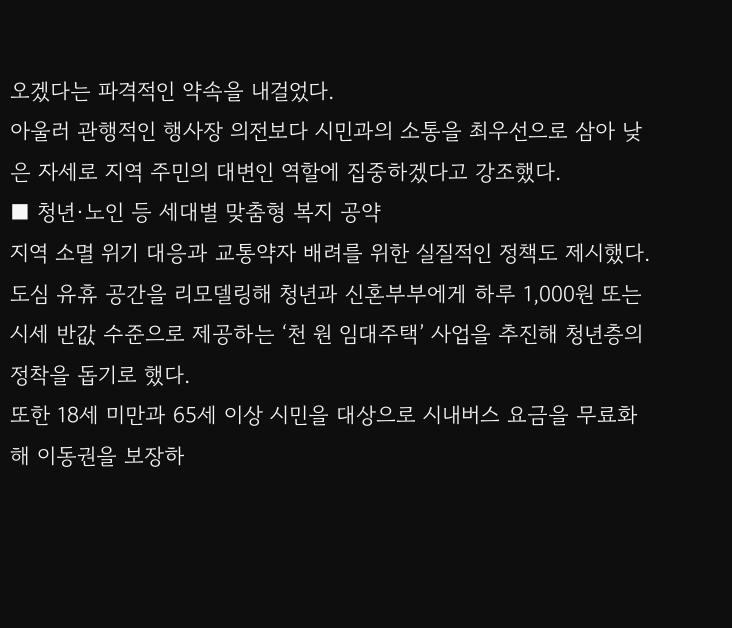오겠다는 파격적인 약속을 내걸었다.
아울러 관행적인 행사장 의전보다 시민과의 소통을 최우선으로 삼아 낮은 자세로 지역 주민의 대변인 역할에 집중하겠다고 강조했다.
■ 청년·노인 등 세대별 맞춤형 복지 공약
지역 소멸 위기 대응과 교통약자 배려를 위한 실질적인 정책도 제시했다.
도심 유휴 공간을 리모델링해 청년과 신혼부부에게 하루 1,000원 또는 시세 반값 수준으로 제공하는 ‘천 원 임대주택’ 사업을 추진해 청년층의 정착을 돕기로 했다.
또한 18세 미만과 65세 이상 시민을 대상으로 시내버스 요금을 무료화해 이동권을 보장하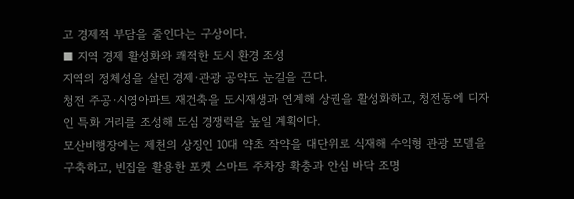고 경제적 부담을 줄인다는 구상이다.
■ 지역 경제 활성화와 쾌적한 도시 환경 조성
지역의 정체성을 살린 경제·관광 공약도 눈길을 끈다.
청전 주공·시영아파트 재건축을 도시재생과 연계해 상권을 활성화하고, 청전동에 디자인 특화 거리를 조성해 도심 경쟁력을 높일 계획이다.
모산비행장에는 제천의 상징인 10대 약초 작약을 대단위로 식재해 수익형 관광 모델을 구축하고, 빈집을 활용한 포켓 스마트 주차장 확충과 안심 바닥 조명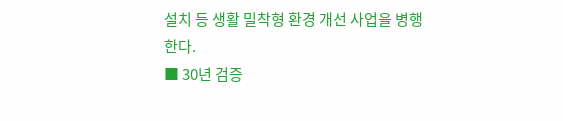설치 등 생활 밀착형 환경 개선 사업을 병행한다.
■ 30년 검증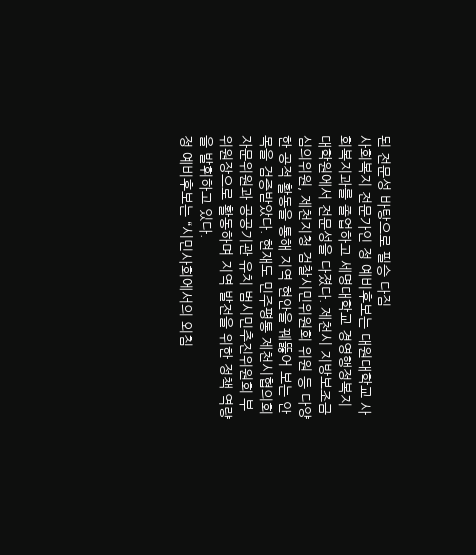된 전문성 바탕으로 필승 다짐
사회복지 전문가인 정 예비후보는 대원대학교 사회복지과를 졸업하고 세명대학교 경영행정복지대학원에서 전문성을 다졌다. 제천시 지방보조금 심의위원, 제천지청 검찰시민위원회 위원 등 다양한 공적 활동을 통해 지역 현안을 꿰뚫어 보는 안목을 검증받았다. 현재도 민주평통 제천시협의회 자문위원과 공공기관 유치 범시민추진위원회 부위원장으로 활동하며 지역 발전을 위한 정책 역량을 발휘하고 있다.
정 예비후보는 “시민사회에서의 외침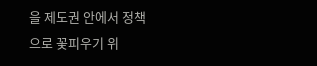을 제도권 안에서 정책으로 꽃피우기 위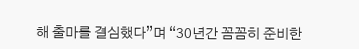해 출마를 결심했다”며 “30년간 꼼꼼히 준비한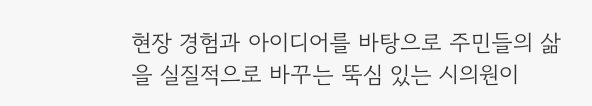현장 경험과 아이디어를 바탕으로 주민들의 삶을 실질적으로 바꾸는 뚝심 있는 시의원이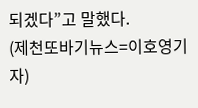되겠다”고 말했다.
(제천또바기뉴스=이호영기자)